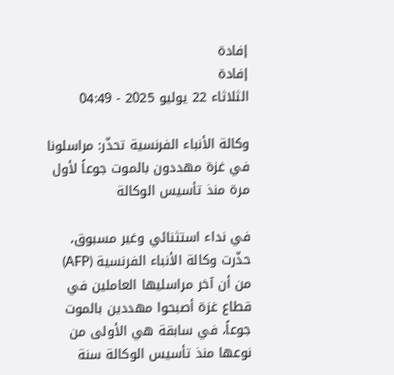إفادة
إفادة
الثلاثاء 22 يوليو 2025 - 04:49

وكالة الأنباء الفرنسية تحذّر: مراسلونا في غزة مهددون بالموت جوعاً لأول مرة منذ تأسيس الوكالة

في نداء استثنائي وغير مسبوق، حذّرت وكالة الأنباء الفرنسية (AFP) من أن آخر مراسليها العاملين في قطاع غزة أصبحوا مهددين بالموت جوعاً، في سابقة هي الأولى من نوعها منذ تأسيس الوكالة سنة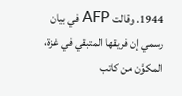1944. وقالت AFP في بيان رسمي إن فريقها المتبقي في غزة، المكوَّن من كاتب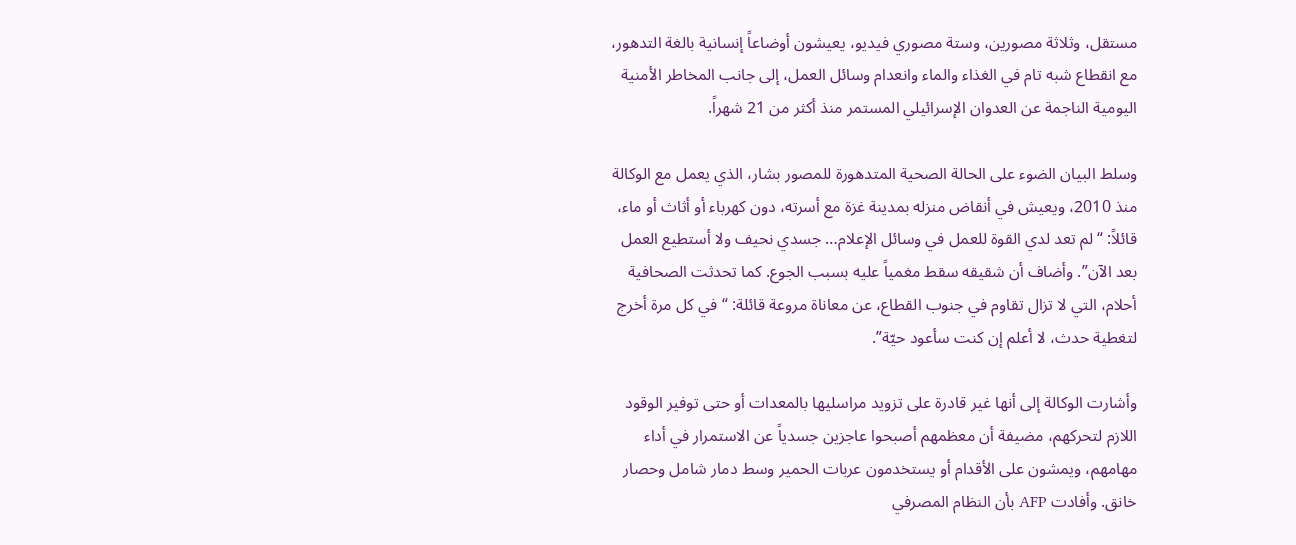مستقل، وثلاثة مصورين، وستة مصوري فيديو، يعيشون أوضاعاً إنسانية بالغة التدهور، مع انقطاع شبه تام في الغذاء والماء وانعدام وسائل العمل، إلى جانب المخاطر الأمنية اليومية الناجمة عن العدوان الإسرائيلي المستمر منذ أكثر من 21 شهراً.

وسلط البيان الضوء على الحالة الصحية المتدهورة للمصور بشار، الذي يعمل مع الوكالة منذ 2010، ويعيش في أنقاض منزله بمدينة غزة مع أسرته، دون كهرباء أو أثاث أو ماء، قائلاً: “لم تعد لدي القوة للعمل في وسائل الإعلام… جسدي نحيف ولا أستطيع العمل بعد الآن”. وأضاف أن شقيقه سقط مغمياً عليه بسبب الجوع. كما تحدثت الصحافية أحلام، التي لا تزال تقاوم في جنوب القطاع، عن معاناة مروعة قائلة: “في كل مرة أخرج لتغطية حدث، لا أعلم إن كنت سأعود حيّة”.

وأشارت الوكالة إلى أنها غير قادرة على تزويد مراسليها بالمعدات أو حتى توفير الوقود اللازم لتحركهم، مضيفة أن معظمهم أصبحوا عاجزين جسدياً عن الاستمرار في أداء مهامهم، ويمشون على الأقدام أو يستخدمون عربات الحمير وسط دمار شامل وحصار خانق. وأفادت AFP بأن النظام المصرفي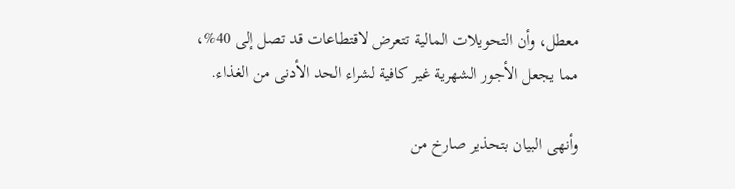معطل، وأن التحويلات المالية تتعرض لاقتطاعات قد تصل إلى 40%، مما يجعل الأجور الشهرية غير كافية لشراء الحد الأدنى من الغذاء.

وأنهى البيان بتحذير صارخ من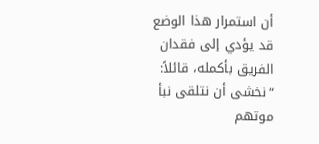أن استمرار هذا الوضع قد يؤدي إلى فقدان الفريق بأكمله، قائلاً: “نخشى أن نتلقى نبأ موتهم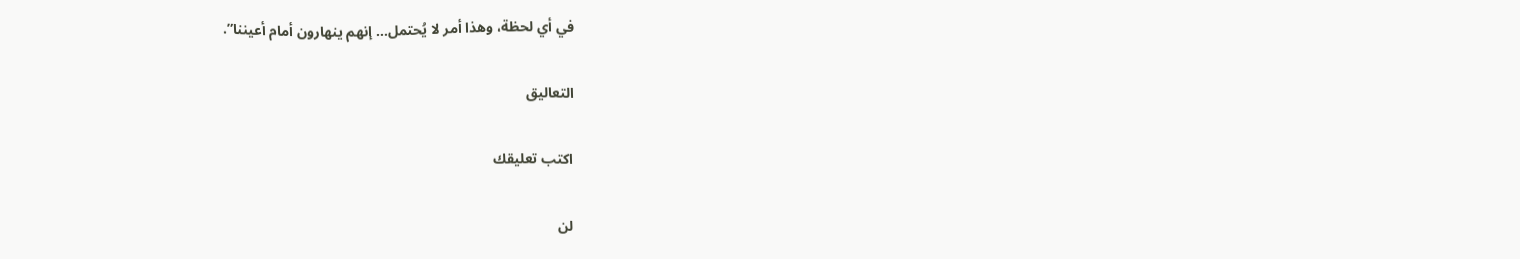في أي لحظة، وهذا أمر لا يُحتمل… إنهم ينهارون أمام أعيننا”.

التعاليق

اكتب تعليقك

لن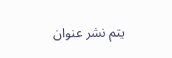يتم نشر عنوان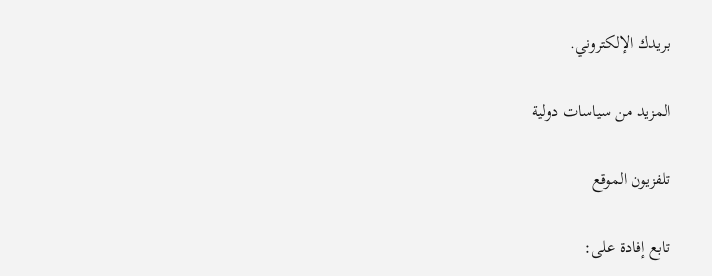بريدك الإلكتروني.

المزيد من سياسات دولية

تلفزيون الموقع

تابع إفادة على: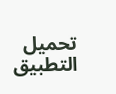تحميل التطبيق